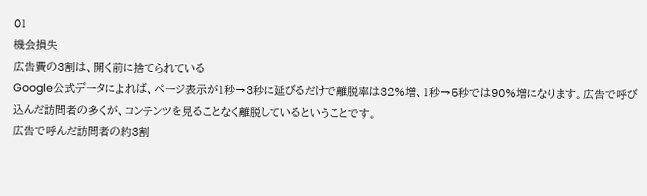01
機会損失
広告費の3割は、開く前に捨てられている
Google公式データによれば、ページ表示が1秒→3秒に延びるだけで離脱率は32%増、1秒→5秒では90%増になります。広告で呼び込んだ訪問者の多くが、コンテンツを見ることなく離脱しているということです。
広告で呼んだ訪問者の約3割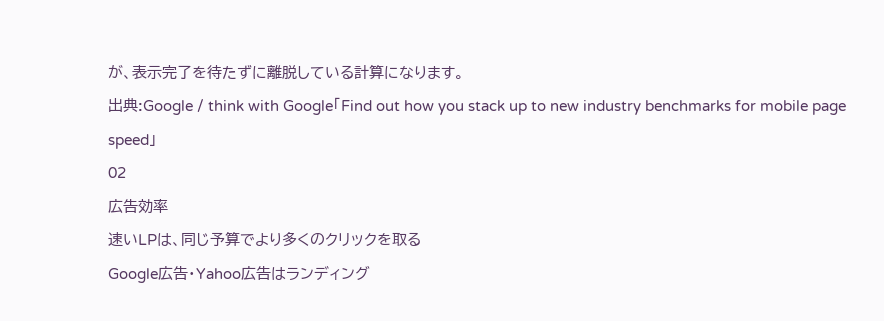が、表示完了を待たずに離脱している計算になります。
出典:Google / think with Google「Find out how you stack up to new industry benchmarks for mobile page speed」
02
広告効率
速いLPは、同じ予算でより多くのクリックを取る
Google広告・Yahoo広告はランディング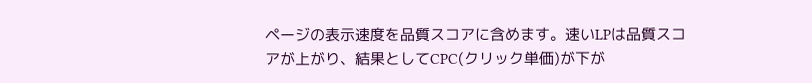ページの表示速度を品質スコアに含めます。速いLPは品質スコアが上がり、結果としてCPC(クリック単価)が下が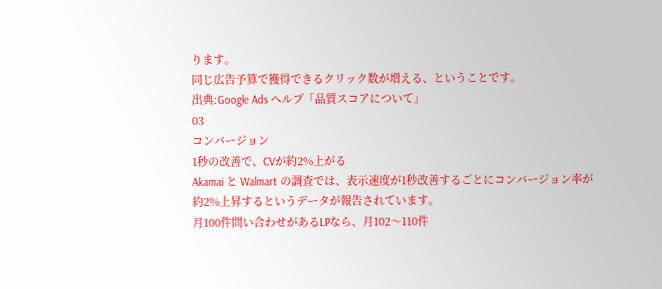ります。
同じ広告予算で獲得できるクリック数が増える、ということです。
出典:Google Ads ヘルプ「品質スコアについて」
03
コンバージョン
1秒の改善で、CVが約2%上がる
Akamai と Walmart の調査では、表示速度が1秒改善するごとにコンバージョン率が約2%上昇するというデータが報告されています。
月100件問い合わせがあるLPなら、月102〜110件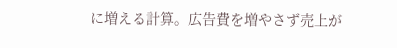に増える計算。広告費を増やさず売上が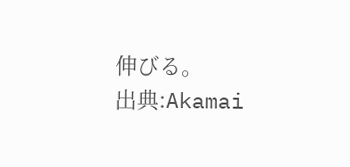伸びる。
出典:Akamai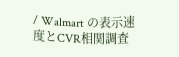/ Walmart の表示速度とCVR相関調査